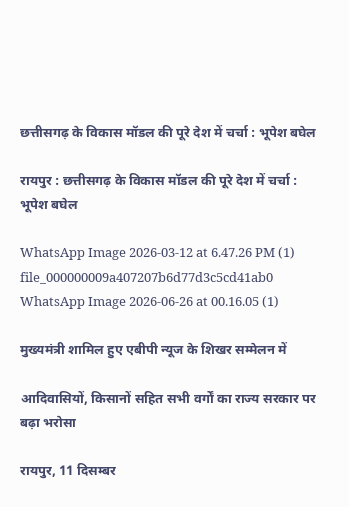छत्तीसगढ़ के विकास मॉडल की पूरे देश में चर्चा : भूपेश बघेल

रायपुर : छत्तीसगढ़ के विकास मॉडल की पूरे देश में चर्चा : भूपेश बघेल

WhatsApp Image 2026-03-12 at 6.47.26 PM (1)
file_000000009a407207b6d77d3c5cd41ab0
WhatsApp Image 2026-06-26 at 00.16.05 (1)

मुख्यमंत्री शामिल हुए एबीपी न्यूज के शिखर सम्मेलन में

आदिवासियों, किसानों सहित सभी वर्गों का राज्य सरकार पर बढ़ा भरोसा

रायपुर, 11 दिसम्बर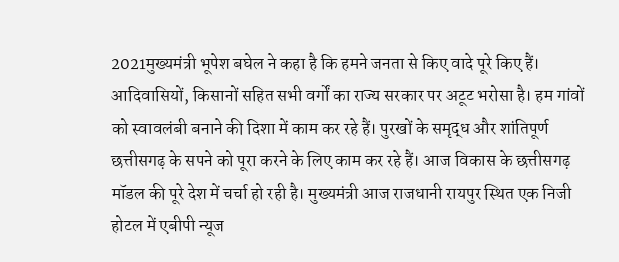2021मुख्यमंत्री भूपेश बघेल ने कहा है कि हमने जनता से किए वादे पूरे किए हैं। आदिवासियों, किसानों सहित सभी वर्गों का राज्य सरकार पर अटूट भरोसा है। हम गांवों को स्वावलंबी बनाने की दिशा में काम कर रहे हैं। पुरखों के समृद्ध और शांतिपूर्ण छत्तीसगढ़ के सपने को पूरा करने के लिए काम कर रहे हैं। आज विकास के छत्तीसगढ़ मॉडल की पूरे देश में चर्चा हो रही है। मुख्यमंत्री आज राजधानी रायपुर स्थित एक निजी होटल में एबीपी न्यूज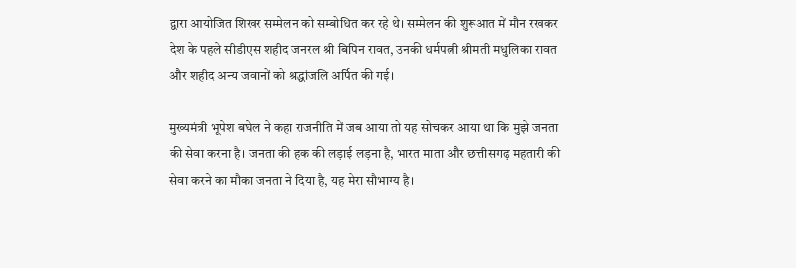द्वारा आयोजित शिखर सम्मेलन को सम्बोधित कर रहे थे। सम्मेलन की शुरूआत में मौन रखकर देश के पहले सीडीएस शहीद जनरल श्री बिपिन रावत, उनकी धर्मपत्नी श्रीमती मधुलिका रावत और शहीद अन्य जवानों को श्रद्धांजलि अर्पित की गई।

मुख्यमंत्री भूपेश बघेल ने कहा राजनीति में जब आया तो यह सोचकर आया था कि मुझे जनता की सेवा करना है। जनता की हक की लड़ाई लड़ना है, भारत माता और छत्तीसगढ़ महतारी की सेवा करने का मौका जनता ने दिया है, यह मेरा सौभाग्य है।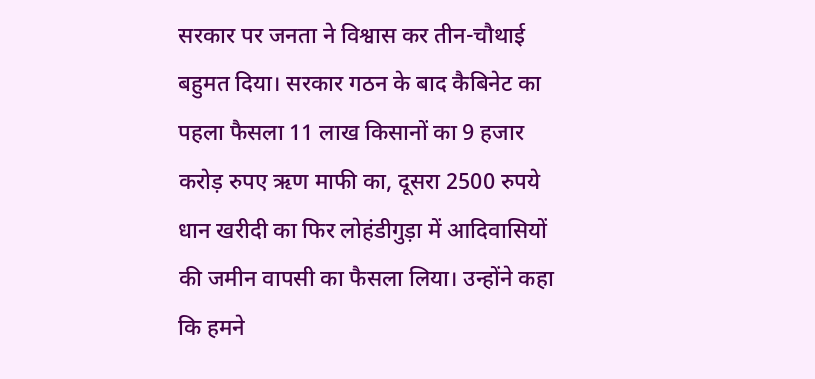सरकार पर जनता ने विश्वास कर तीन-चौथाई बहुमत दिया। सरकार गठन के बाद कैबिनेट का पहला फैसला 11 लाख किसानों का 9 हजार करोड़ रुपए ऋण माफी का, दूसरा 2500 रुपये धान खरीदी का फिर लोहंडीगुड़ा में आदिवासियों की जमीन वापसी का फैसला लिया। उन्होंने कहा कि हमने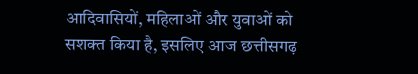आदिवासियों, महिलाओं और युवाओं को सशक्त किया है, इसलिए आज छत्तीसगढ़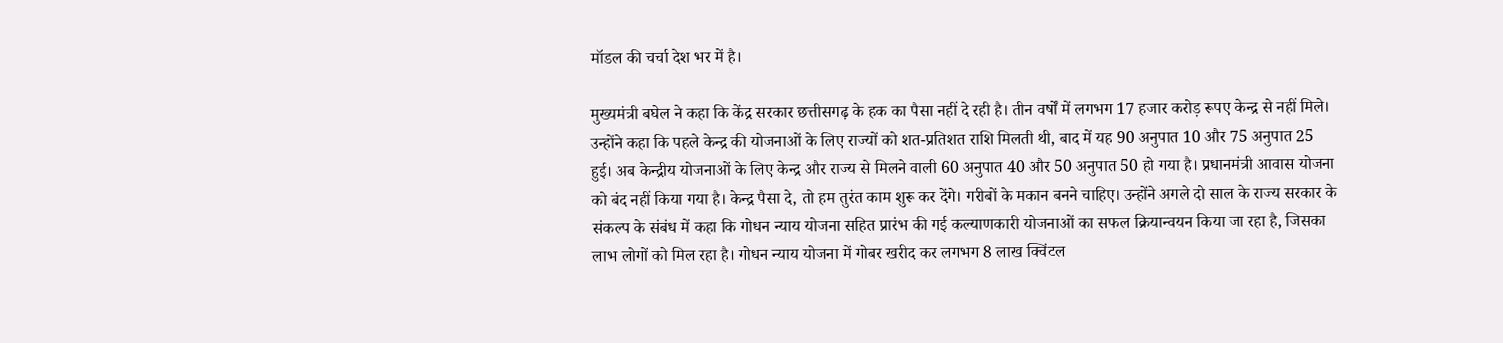मॉडल की चर्चा देश भर में है।

मुख्यमंत्री बघेल ने कहा कि केंद्र सरकार छत्तीसगढ़ के हक का पैसा नहीं दे रही है। तीन वर्षों में लगभग 17 हजार करोड़ रूपए केन्द्र से नहीं मिले। उन्होंने कहा कि पहले केन्द्र की योजनाओं के लिए राज्यों को शत-प्रतिशत राशि मिलती थी, बाद में यह 90 अनुपात 10 और 75 अनुपात 25 हुई। अब केन्द्रीय योजनाओं के लिए केन्द्र और राज्य से मिलने वाली 60 अनुपात 40 और 50 अनुपात 50 हो गया है। प्रधानमंत्री आवास योजना को बंद नहीं किया गया है। केन्द्र पैसा दे, तो हम तुरंत काम शुरू कर देंगे। गरीबों के मकान बनने चाहिए। उन्होंने अगले दो साल के राज्य सरकार के संकल्प के संबंध में कहा कि गोधन न्याय योजना सहित प्रारंभ की गई कल्याणकारी योजनाओं का सफल क्रियान्वयन किया जा रहा है, जिसका लाभ लोगों को मिल रहा है। गोधन न्याय योजना में गोबर खरीद कर लगभग 8 लाख क्विंटल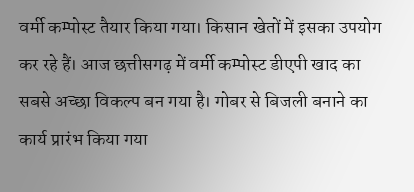वर्मी कम्पोस्ट तैयार किया गया। किसान खेतों में इसका उपयोग कर रहे हैं। आज छत्तीसगढ़ में वर्मी कम्पोस्ट डीएपी खाद का सबसे अच्छा विकल्प बन गया है। गोबर से बिजली बनाने का कार्य प्रारंभ किया गया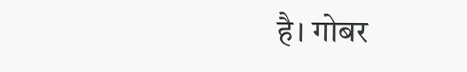है। गोबर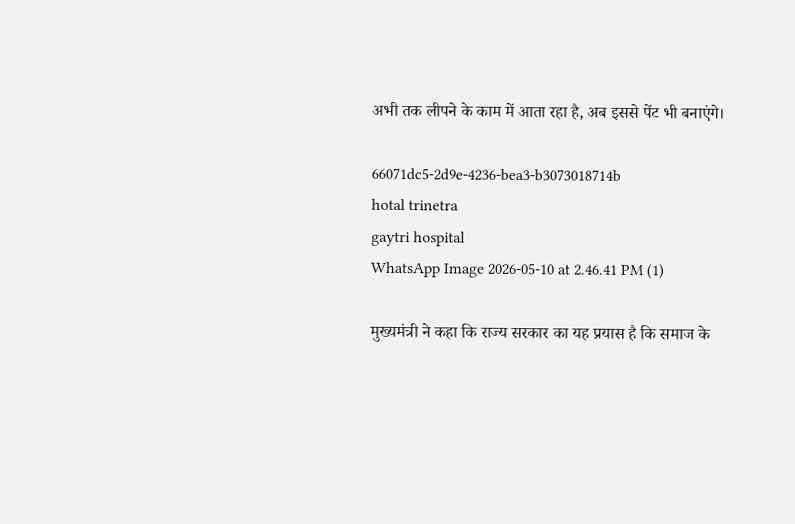अभी तक लीपने के काम में आता रहा है, अब इससे पेंट भी बनाएंगे।

66071dc5-2d9e-4236-bea3-b3073018714b
hotal trinetra
gaytri hospital
WhatsApp Image 2026-05-10 at 2.46.41 PM (1)

मुख्यमंत्री ने कहा कि राज्य सरकार का यह प्रयास है कि समाज के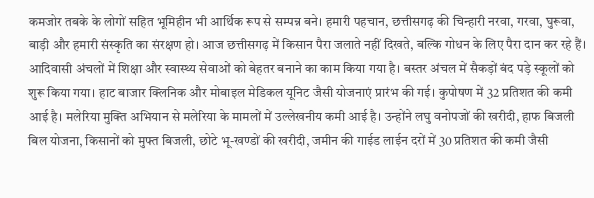कमजोर तबके के लोगों सहित भूमिहीन भी आर्थिक रूप से सम्पन्न बने। हमारी पहचान, छत्तीसगढ़ की चिन्हारी नरवा, गरवा, घुरूवा, बाड़ी और हमारी संस्कृति का संरक्षण हो। आज छत्तीसगढ़ में किसान पैरा जलाते नहीं दिखते, बल्कि गोधन के लिए पैरा दान कर रहे हैं। आदिवासी अंचलों में शिक्षा और स्वास्थ्य सेवाओं को बेहतर बनाने का काम किया गया है। बस्तर अंचल में सैकड़ों बंद पड़े स्कूलों को शुरू किया गया। हाट बाजार क्लिनिक और मोबाइल मेडिकल यूनिट जैसी योजनाएं प्रारंभ की गई। कुपोषण में 32 प्रतिशत की कमी आई है। मलेरिया मुक्ति अभियान से मलेरिया के मामलों में उल्लेखनीय कमी आई है। उन्होंने लघु वनोपजों की खरीदी, हाफ बिजली बिल योजना, किसानों को मुफ्त बिजली, छोटे भू-खण्डों की खरीदी, जमीन की गाईड लाईन दरों में 30 प्रतिशत की कमी जैसी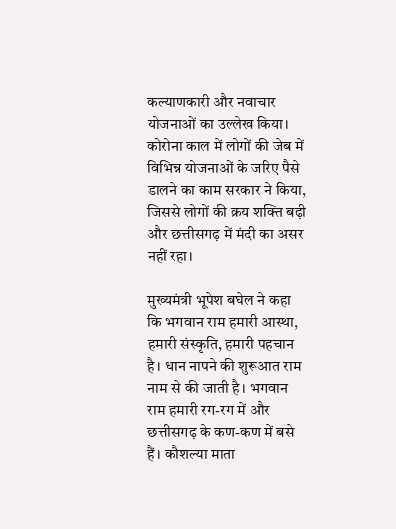कल्याणकारी और नवाचार योजनाओं का उल्लेख किया। कोरोना काल में लोगों की जेब में विभिन्न योजनाओं के जरिए पैसे डालने का काम सरकार ने किया, जिससे लोगों की क्रय शक्ति बढ़ी और छत्तीसगढ़ में मंदी का असर नहीं रहा।

मुख्यमंत्री भूपेश बघेल ने कहा कि भगवान राम हमारी आस्था, हमारी संस्कृति, हमारी पहचान है। धान नापने की शुरूआत राम नाम से की जाती है। भगवान राम हमारी रग-रग में और छत्तीसगढ़ के कण-कण में बसे हैं। कौशल्या माता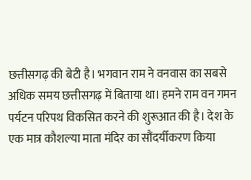छत्तीसगढ़ की बेटी है। भगवान राम ने वनवास का सबसे अधिक समय छत्तीसगढ़ में बिताया था। हमने राम वन गमन पर्यटन परिपथ विकसित करने की शुरूआत की है। देश के एक मात्र कौशल्या माता मंदिर का सौंदर्यीकरण किया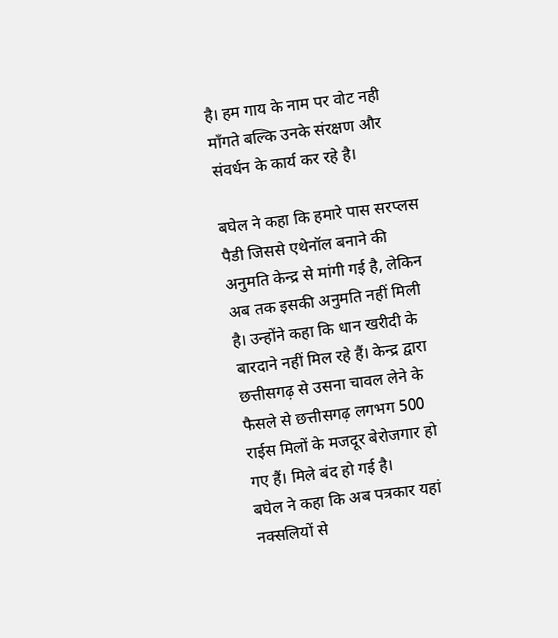है। हम गाय के नाम पर वोट नही माँगते बल्कि उनके संरक्षण और संवर्धन के कार्य कर रहे है।

बघेल ने कहा कि हमारे पास सरप्लस पैडी जिससे एथेनॉल बनाने की अनुमति केन्द्र से मांगी गई है, लेकिन अब तक इसकी अनुमति नहीं मिली है। उन्होंने कहा कि धान खरीदी के बारदाने नहीं मिल रहे हैं। केन्द्र द्वारा छत्तीसगढ़ से उसना चावल लेने के फैसले से छत्तीसगढ़ लगभग 500 राईस मिलों के मजदूर बेरोजगार हो गए हैं। मिले बंद हो गई है।
बघेल ने कहा कि अब पत्रकार यहां नक्सलियों से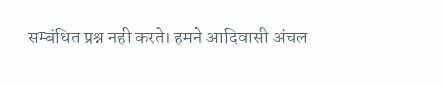सम्बंधित प्रश्न नही करते। हमने आदिवासी अंचल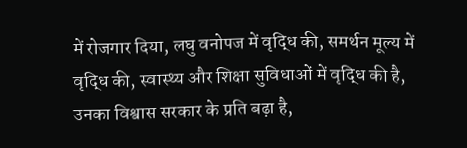में रोजगार दिया, लघु वनोपज में वृद्धि की, समर्थन मूल्य में वृद्धि की, स्वास्थ्य और शिक्षा सुविधाओं में वृद्धि की है, उनका विश्वास सरकार के प्रति बढ़ा है,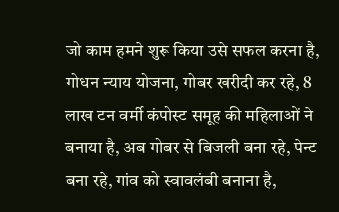जो काम हमने शुरू किया उसे सफल करना है, गोधन न्याय योजना, गोबर खरीदी कर रहे, 8 लाख टन वर्मी कंपोस्ट समूह की महिलाओं ने बनाया है, अब गोबर से बिजली बना रहे, पेन्ट बना रहे, गांव को स्वावलंबी बनाना है,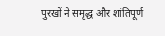पुरखों ने समृद्ध और शांतिपूर्ण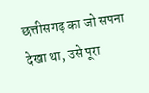छत्तीसगढ़ का जो सपना देखा था, उसे पूरा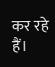कर रहे हैं।